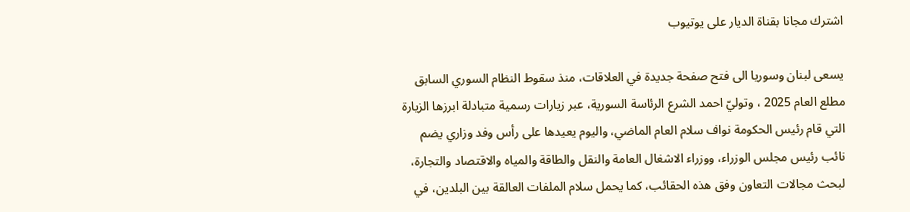اشترك مجانا بقناة الديار على يوتيوب

يسعى لبنان وسوريا الى فتح صفحة جديدة في العلاقات، منذ سقوط النظام السوري السابق مطلع العام 2025 ، وتوليّ احمد الشرع الرئاسة السورية، عبر زيارات رسمية متبادلة ابرزها الزيارة التي قام رئيس الحكومة نواف سلام العام الماضي، واليوم يعيدها على رأس وفد وزاري يضم نائب رئيس مجلس الوزراء، ووزراء الاشغال العامة والنقل والطاقة والمياه والاقتصاد والتجارة، لبحث مجالات التعاون وفق هذه الحقائب، كما يحمل سلام الملفات العالقة بين البلدين، في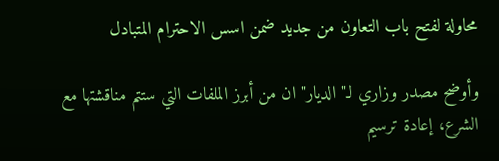محاولة لفتح باب التعاون من جديد ضمن اسس الاحترام المتبادل

وأوضح مصدر وزاري لـ" الديار" ان من أبرز الملفات التي ستتم مناقشتها مع الشرع، إعادة ترسيم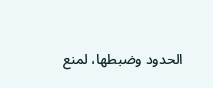الحدود وضبطها، لمنع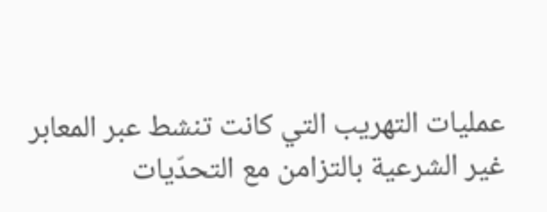عمليات التهريب التي كانت تنشط عبر المعابر غير الشرعية بالتزامن مع التحدّيات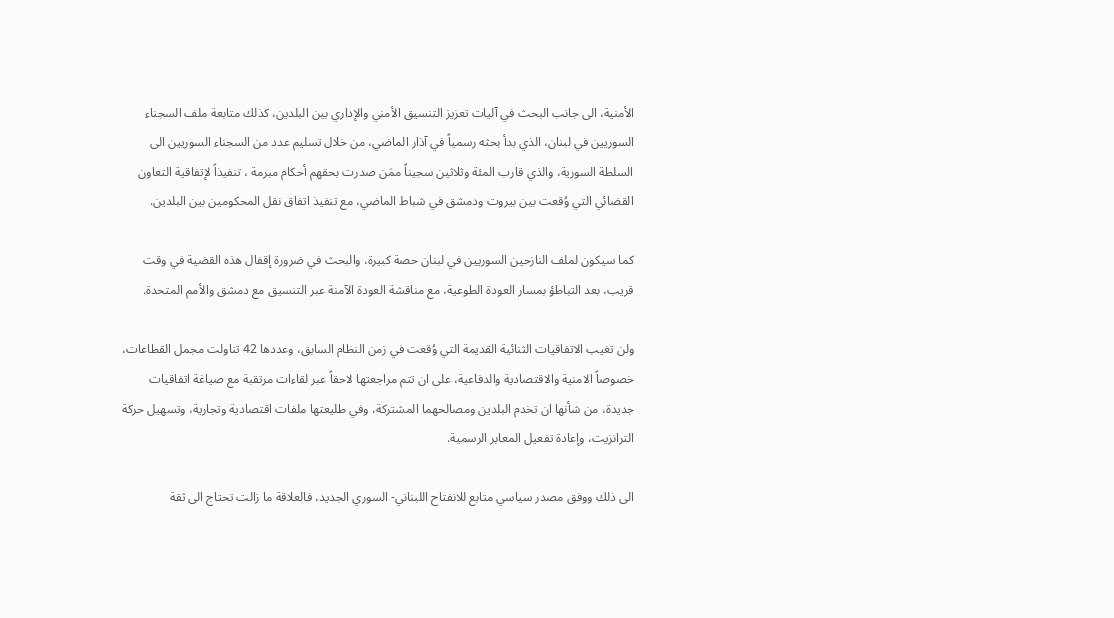الأمنية، الى جانب البحث في آليات تعزيز التنسيق الأمني والإداري بين البلدين، كذلك متابعة ملف السجناء السوريين في لبنان، الذي بدأ بحثه رسمياً في آذار الماضي، من خلال تسليم عدد من السجناء السوريين الى السلطة السورية، والذي قارب المئة وثلاثين سجيناً ممَن صدرت بحقهم أحكام مبرمة ، تنفيذاً لإتفاقية التعاون القضائي التي وُقعت بين بيروت ودمشق في شباط الماضي، مع تنفيذ اتفاق نقل المحكومين بين البلدين.

كما سيكون لملف النازحين السوريين في لبنان حصة كبيرة، والبحث في ضرورة إقفال هذه القضية في وقت قريب، بعد التباطؤ بمسار العودة الطوعية، مع مناقشة العودة الآمنة عبر التنسيق مع دمشق والأمم المتحدة.

ولن تغيب الاتفاقيات الثنائية القديمة التي وُقعت في زمن النظام السابق، وعددها 42 تناولت مجمل القطاعات، خصوصاً الامنية والاقتصادية والدفاعية، على ان تتم مراجعتها لاحقاً عبر لقاءات مرتقبة مع صياغة اتفاقيات جديدة، من شأنها ان تخدم البلدين ومصالحهما المشتركة، وفي طليعتها ملفات اقتصادية وتجارية، وتسهيل حركة الترانزيت، وإعادة تفعيل المعابر الرسمية.

الى ذلك ووفق مصدر سياسي متابع للانفتاح اللبناني- السوري الجديد، فالعلاقة ما زالت تحتاج الى ثقة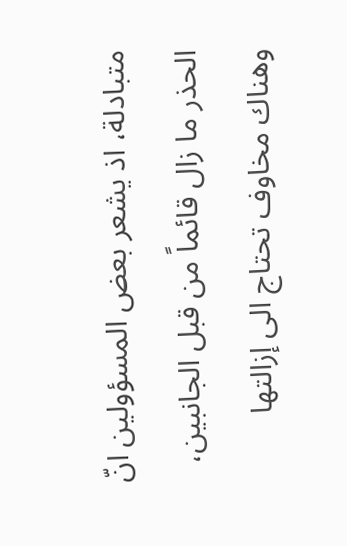متبادلة، اذ يشعر بعض المسؤولين انّ الحذر ما زال قائماً من قبل الجانبين، وهناك مخاوف تحتاج الى إزالتها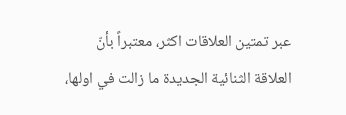عبر تمتين العلاقات اكثر، معتبراً بأنّ العلاقة الثنائية الجديدة ما زالت في اولها،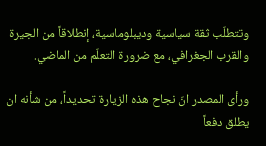وتتطلّب ثقة سياسية وديبلوماسية، إنطلاقاً من الجيرة والقرب الجغرافي، مع ضرورة التعلّم من الماضي.

ورأى المصدر انّ نجاح هذه الزيارة تحديداً، من شأنه ان يطلق دفعاً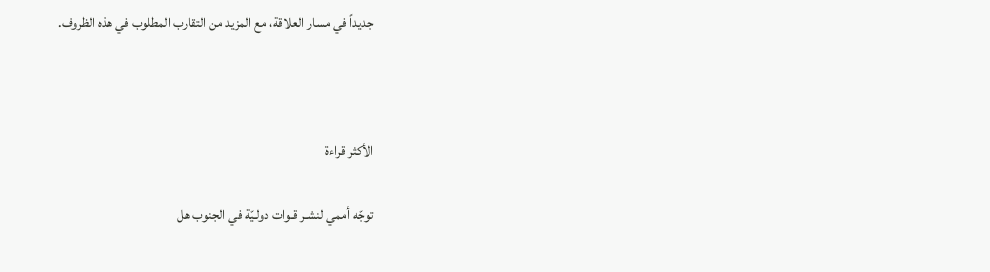جديداً في مسار العلاقة، مع المزيد من التقارب المطلوب في هذه الظروف.



الأكثر قراءة

توجّه أممي لنشـر قـوات دولـيّة في الجنوب هل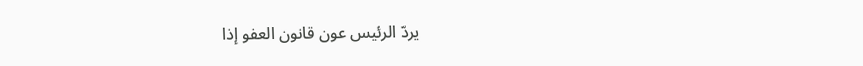يردّ الرئيس عون قانون العفو إذا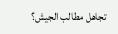تجاهل مطالب الجيش؟